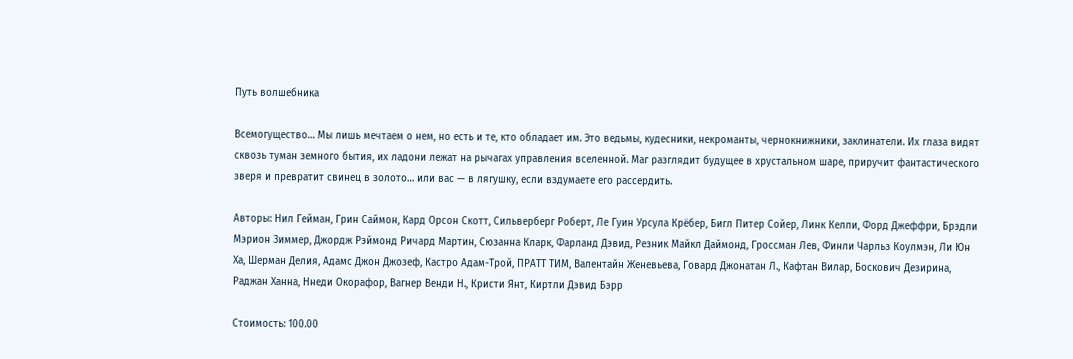Путь волшебника

Всемогущество… Мы лишь мечтаем о нем, но есть и те, кто обладает им. Это ведьмы, кудесники, некроманты, чернокнижники, заклинатели. Их глаза видят сквозь туман земного бытия, их ладони лежат на рычагах управления вселенной. Маг разглядит будущее в хрустальном шаре, приручит фантастического зверя и превратит свинец в золото… или вас — в лягушку, если вздумаете его рассердить.

Авторы: Нил Гейман, Грин Саймон, Кард Орсон Скотт, Сильверберг Роберт, Ле Гуин Урсула Крёбер, Бигл Питер Сойер, Линк Келли, Форд Джеффри, Брэдли Мэрион Зиммер, Джордж Рэймонд Ричард Мартин, Сюзанна Кларк, Фарланд Дэвид, Резник Майкл Даймонд, Гроссман Лев, Финли Чарльз Коулмэн, Ли Юн Ха, Шерман Делия, Адамс Джон Джозеф, Кастро Адам-Трой, ПРАТТ ТИМ, Валентайн Женевьева, Говард Джонатан Л., Кафтан Вилар, Боскович Дезирина, Раджан Ханна, Ннеди Окорафор, Вагнер Венди Н., Кристи Янт, Киртли Дэвид Бэрр

Стоимость: 100.00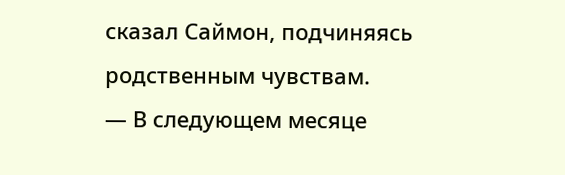сказал Саймон, подчиняясь родственным чувствам.
— В следующем месяце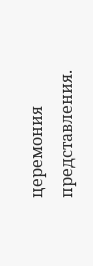церемония представления.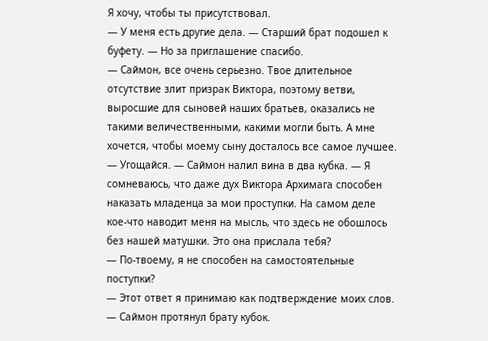Я хочу, чтобы ты присутствовал.
— У меня есть другие дела. — Старший брат подошел к буфету. — Но за приглашение спасибо.
— Саймон, все очень серьезно. Твое длительное отсутствие злит призрак Виктора, поэтому ветви, выросшие для сыновей наших братьев, оказались не такими величественными, какими могли быть. А мне хочется, чтобы моему сыну досталось все самое лучшее.
— Угощайся. — Саймон налил вина в два кубка. — Я сомневаюсь, что даже дух Виктора Архимага способен наказать младенца за мои проступки. На самом деле кое-что наводит меня на мысль, что здесь не обошлось без нашей матушки. Это она прислала тебя?
— По-твоему, я не способен на самостоятельные поступки?
— Этот ответ я принимаю как подтверждение моих слов. — Саймон протянул брату кубок.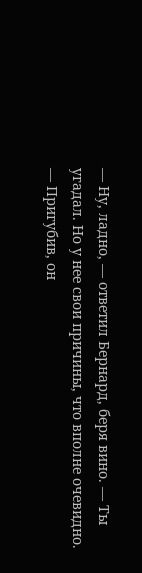— Ну, ладно, — ответил Бернард, беря вино. — Ты угадал. Но у нее свои причины, что вполне очевидно. — Пригубив, он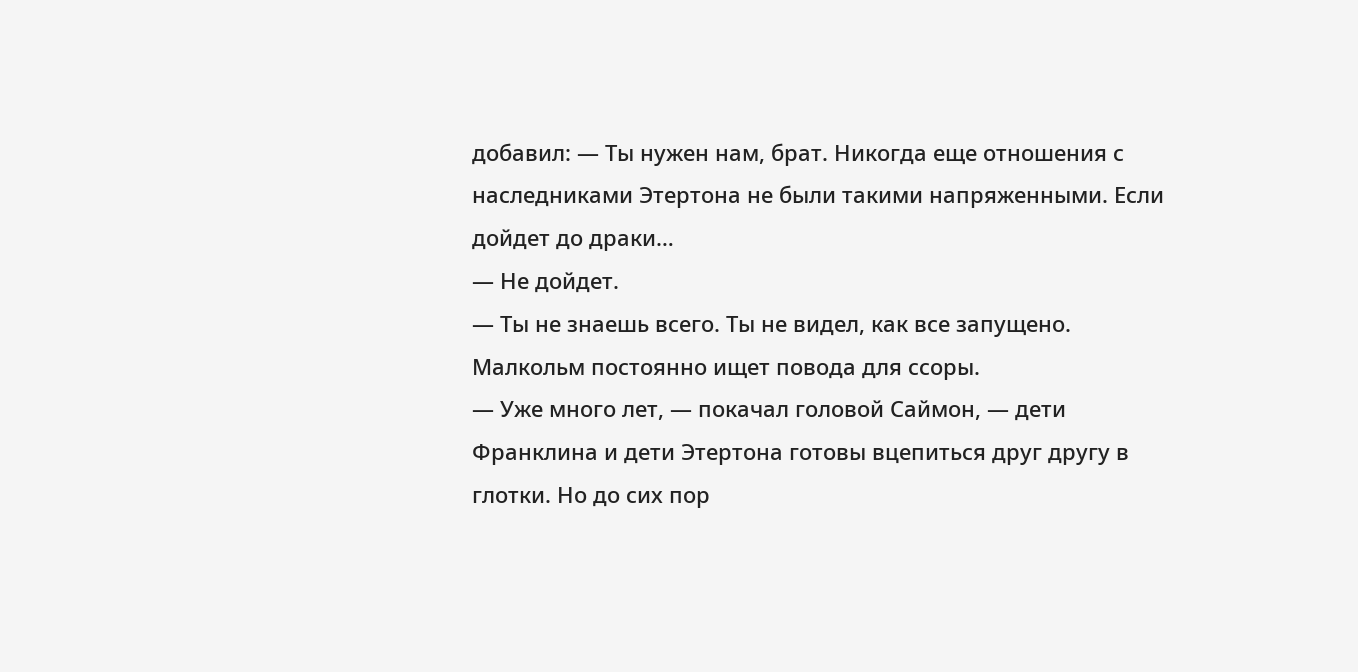добавил: — Ты нужен нам, брат. Никогда еще отношения с наследниками Этертона не были такими напряженными. Если дойдет до драки…
— Не дойдет.
— Ты не знаешь всего. Ты не видел, как все запущено. Малкольм постоянно ищет повода для ссоры.
— Уже много лет, — покачал головой Саймон, — дети Франклина и дети Этертона готовы вцепиться друг другу в глотки. Но до сих пор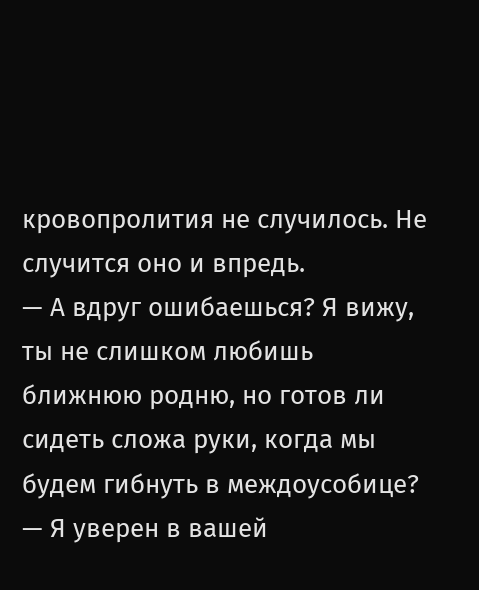кровопролития не случилось. Не случится оно и впредь.
— А вдруг ошибаешься? Я вижу, ты не слишком любишь ближнюю родню, но готов ли сидеть сложа руки, когда мы будем гибнуть в междоусобице?
— Я уверен в вашей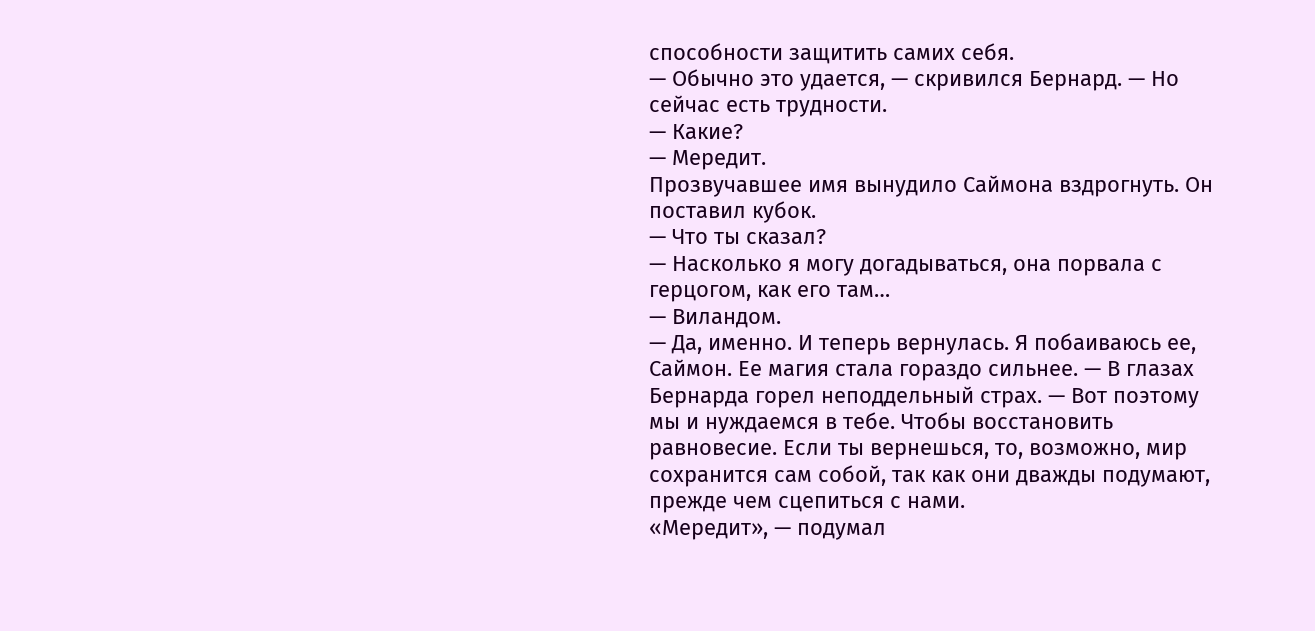способности защитить самих себя.
— Обычно это удается, — скривился Бернард. — Но сейчас есть трудности.
— Какие?
— Мередит.
Прозвучавшее имя вынудило Саймона вздрогнуть. Он поставил кубок.
— Что ты сказал?
— Насколько я могу догадываться, она порвала с герцогом, как его там…
— Виландом.
— Да, именно. И теперь вернулась. Я побаиваюсь ее, Саймон. Ее магия стала гораздо сильнее. — В глазах Бернарда горел неподдельный страх. — Вот поэтому мы и нуждаемся в тебе. Чтобы восстановить равновесие. Если ты вернешься, то, возможно, мир сохранится сам собой, так как они дважды подумают, прежде чем сцепиться с нами.
«Мередит», — подумал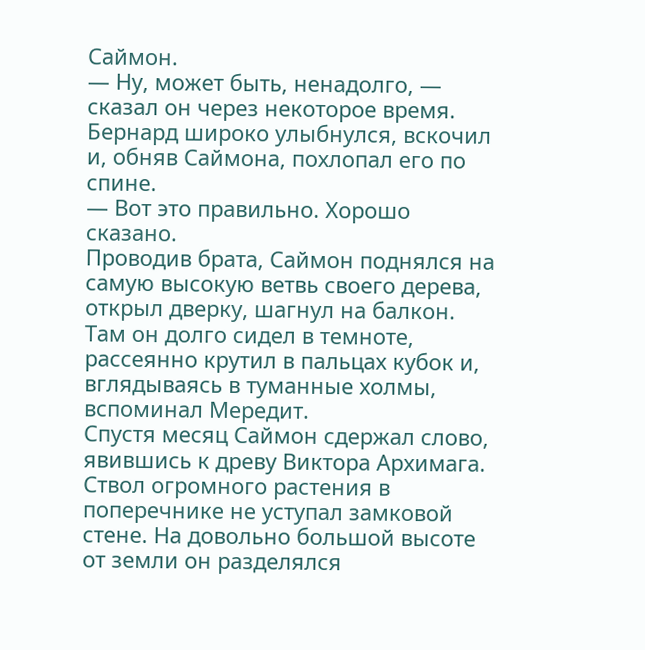Саймон.
— Ну, может быть, ненадолго, — сказал он через некоторое время.
Бернард широко улыбнулся, вскочил и, обняв Саймона, похлопал его по спине.
— Вот это правильно. Хорошо сказано.
Проводив брата, Саймон поднялся на самую высокую ветвь своего дерева, открыл дверку, шагнул на балкон. Там он долго сидел в темноте, рассеянно крутил в пальцах кубок и, вглядываясь в туманные холмы, вспоминал Мередит.
Спустя месяц Саймон сдержал слово, явившись к древу Виктора Архимага.
Ствол огромного растения в поперечнике не уступал замковой стене. На довольно большой высоте от земли он разделялся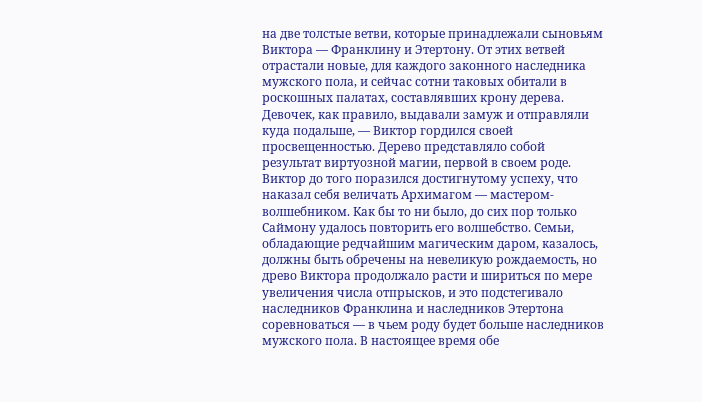на две толстые ветви, которые принадлежали сыновьям Виктора — Франклину и Этертону. От этих ветвей отрастали новые, для каждого законного наследника мужского пола, и сейчас сотни таковых обитали в роскошных палатах, составлявших крону дерева. Девочек, как правило, выдавали замуж и отправляли куда подальше, — Виктор гордился своей просвещенностью. Дерево представляло собой результат виртуозной магии, первой в своем роде. Виктор до того поразился достигнутому успеху, что наказал себя величать Архимагом — мастером-волшебником. Как бы то ни было, до сих пор только Саймону удалось повторить его волшебство. Семьи, обладающие редчайшим магическим даром, казалось, должны быть обречены на невеликую рождаемость, но древо Виктора продолжало расти и шириться по мере увеличения числа отпрысков, и это подстегивало наследников Франклина и наследников Этертона соревноваться — в чьем роду будет больше наследников мужского пола. В настоящее время обе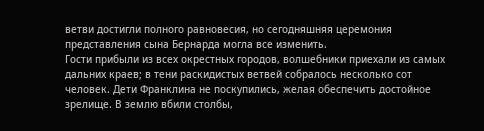ветви достигли полного равновесия, но сегодняшняя церемония представления сына Бернарда могла все изменить.
Гости прибыли из всех окрестных городов, волшебники приехали из самых дальних краев; в тени раскидистых ветвей собралось несколько сот человек. Дети Франклина не поскупились, желая обеспечить достойное зрелище. В землю вбили столбы,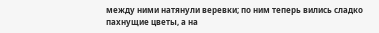между ними натянули веревки; по ним теперь вились сладко пахнущие цветы, а на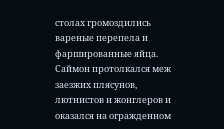столах громоздились вареные перепела и фаршированные яйца.
Саймон протолкался меж заезжих плясунов, лютнистов и жонглеров и оказался на огражденном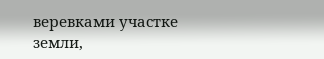веревками участке земли,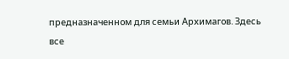предназначенном для семьи Архимагов. Здесь все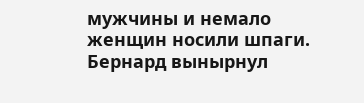мужчины и немало женщин носили шпаги.
Бернард вынырнул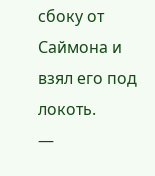сбоку от Саймона и взял его под локоть.
—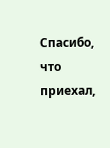Спасибо, что приехал,